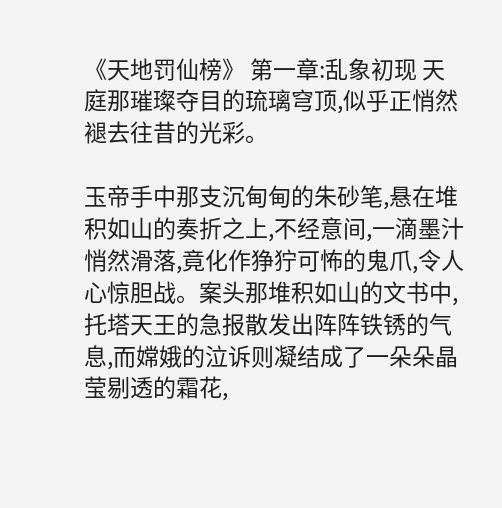《天地罚仙榜》 第一章:乱象初现 天庭那璀璨夺目的琉璃穹顶,似乎正悄然褪去往昔的光彩。

玉帝手中那支沉甸甸的朱砂笔,悬在堆积如山的奏折之上,不经意间,一滴墨汁悄然滑落,竟化作狰狞可怖的鬼爪,令人心惊胆战。案头那堆积如山的文书中,托塔天王的急报散发出阵阵铁锈的气息,而嫦娥的泣诉则凝结成了一朵朵晶莹剔透的霜花,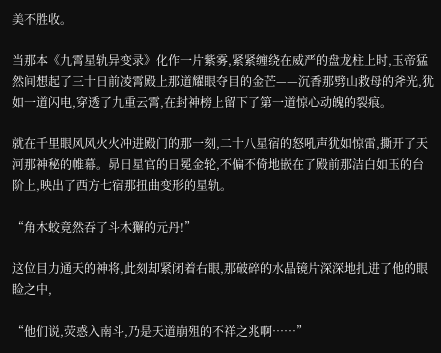美不胜收。

当那本《九霄星轨异变录》化作一片紫雾,紧紧缠绕在威严的盘龙柱上时,玉帝猛然间想起了三十日前凌霄殿上那道耀眼夺目的金芒——沉香那劈山救母的斧光,犹如一道闪电,穿透了九重云霄,在封神榜上留下了第一道惊心动魄的裂痕。

就在千里眼风风火火冲进殿门的那一刻,二十八星宿的怒吼声犹如惊雷,撕开了天河那神秘的帷幕。昴日星官的日冕金轮,不偏不倚地嵌在了殿前那洁白如玉的台阶上,映出了西方七宿那扭曲变形的星轨。

“角木蛟竟然吞了斗木獬的元丹!”

这位目力通天的神将,此刻却紧闭着右眼,那破碎的水晶镜片深深地扎进了他的眼睑之中,

“他们说,荧惑入南斗,乃是天道崩殂的不祥之兆啊……”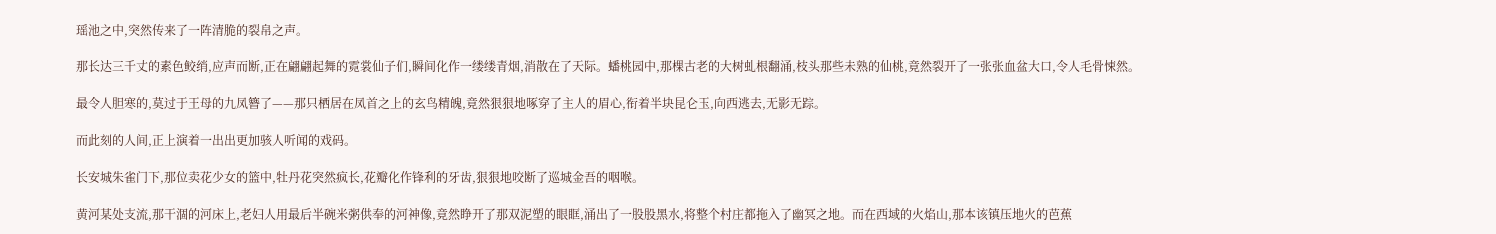瑶池之中,突然传来了一阵清脆的裂帛之声。

那长达三千丈的素色鲛绡,应声而断,正在翩翩起舞的霓裳仙子们,瞬间化作一缕缕青烟,消散在了天际。蟠桃园中,那棵古老的大树虬根翻涌,枝头那些未熟的仙桃,竟然裂开了一张张血盆大口,令人毛骨悚然。

最令人胆寒的,莫过于王母的九凤簪了——那只栖居在凤首之上的玄鸟精魄,竟然狠狠地啄穿了主人的眉心,衔着半块昆仑玉,向西逃去,无影无踪。

而此刻的人间,正上演着一出出更加骇人听闻的戏码。

长安城朱雀门下,那位卖花少女的篮中,牡丹花突然疯长,花瓣化作锋利的牙齿,狠狠地咬断了巡城金吾的咽喉。

黄河某处支流,那干涸的河床上,老妇人用最后半碗米粥供奉的河神像,竟然睁开了那双泥塑的眼眶,涌出了一股股黑水,将整个村庄都拖入了幽冥之地。而在西域的火焰山,那本该镇压地火的芭蕉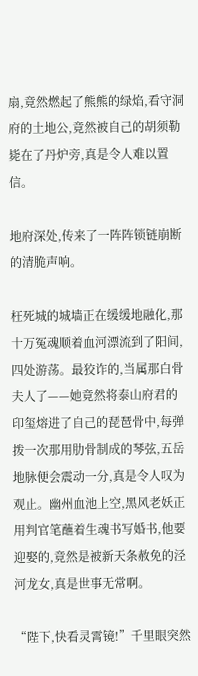扇,竟然燃起了熊熊的绿焰,看守洞府的土地公,竟然被自己的胡须勒毙在了丹炉旁,真是令人难以置信。

地府深处,传来了一阵阵锁链崩断的清脆声响。

枉死城的城墙正在缓缓地融化,那十万冤魂顺着血河漂流到了阳间,四处游荡。最狡诈的,当属那白骨夫人了——她竟然将泰山府君的印玺熔进了自己的琵琶骨中,每弹拨一次那用肋骨制成的琴弦,五岳地脉便会震动一分,真是令人叹为观止。幽州血池上空,黑风老妖正用判官笔蘸着生魂书写婚书,他要迎娶的,竟然是被新天条赦免的泾河龙女,真是世事无常啊。

“陛下,快看灵霄镜!”千里眼突然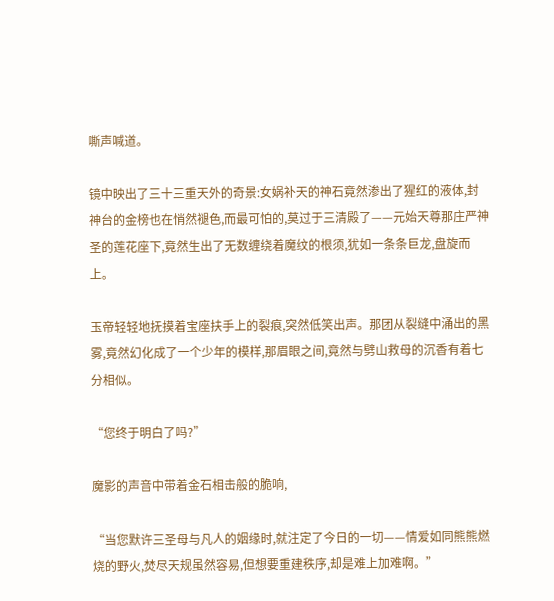嘶声喊道。

镜中映出了三十三重天外的奇景:女娲补天的神石竟然渗出了猩红的液体,封神台的金榜也在悄然褪色,而最可怕的,莫过于三清殿了——元始天尊那庄严神圣的莲花座下,竟然生出了无数缠绕着魔纹的根须,犹如一条条巨龙,盘旋而上。

玉帝轻轻地抚摸着宝座扶手上的裂痕,突然低笑出声。那团从裂缝中涌出的黑雾,竟然幻化成了一个少年的模样,那眉眼之间,竟然与劈山救母的沉香有着七分相似。

“您终于明白了吗?”

魔影的声音中带着金石相击般的脆响,

“当您默许三圣母与凡人的姻缘时,就注定了今日的一切——情爱如同熊熊燃烧的野火,焚尽天规虽然容易,但想要重建秩序,却是难上加难啊。”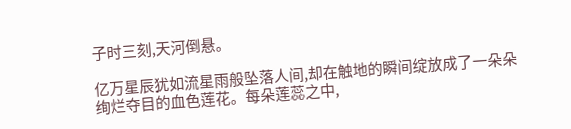子时三刻,天河倒悬。

亿万星辰犹如流星雨般坠落人间,却在触地的瞬间绽放成了一朵朵绚烂夺目的血色莲花。每朵莲蕊之中,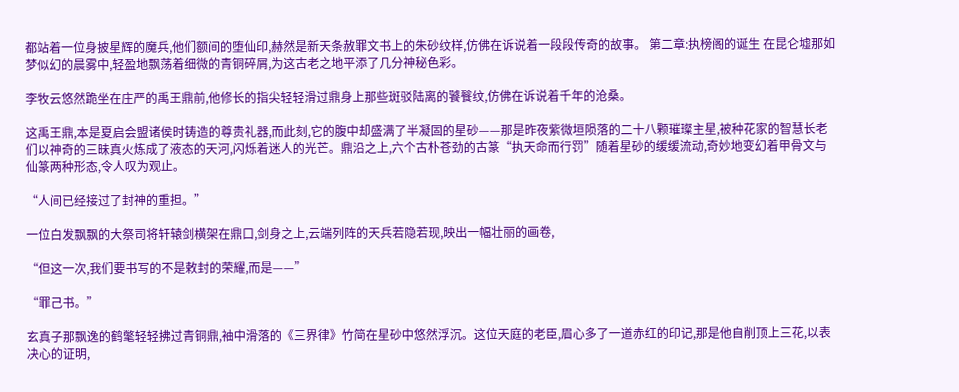都站着一位身披星辉的魔兵,他们额间的堕仙印,赫然是新天条赦罪文书上的朱砂纹样,仿佛在诉说着一段段传奇的故事。 第二章:执榜阁的诞生 在昆仑墟那如梦似幻的晨雾中,轻盈地飘荡着细微的青铜碎屑,为这古老之地平添了几分神秘色彩。

李牧云悠然跪坐在庄严的禹王鼎前,他修长的指尖轻轻滑过鼎身上那些斑驳陆离的饕餮纹,仿佛在诉说着千年的沧桑。

这禹王鼎,本是夏启会盟诸侯时铸造的尊贵礼器,而此刻,它的腹中却盛满了半凝固的星砂——那是昨夜紫微垣陨落的二十八颗璀璨主星,被种花家的智慧长老们以神奇的三昧真火炼成了液态的天河,闪烁着迷人的光芒。鼎沿之上,六个古朴苍劲的古篆“执天命而行罚”随着星砂的缓缓流动,奇妙地变幻着甲骨文与仙篆两种形态,令人叹为观止。

“人间已经接过了封神的重担。”

一位白发飘飘的大祭司将轩辕剑横架在鼎口,剑身之上,云端列阵的天兵若隐若现,映出一幅壮丽的画卷,

“但这一次,我们要书写的不是敕封的荣耀,而是——”

“罪己书。”

玄真子那飘逸的鹤氅轻轻拂过青铜鼎,袖中滑落的《三界律》竹简在星砂中悠然浮沉。这位天庭的老臣,眉心多了一道赤红的印记,那是他自削顶上三花,以表决心的证明,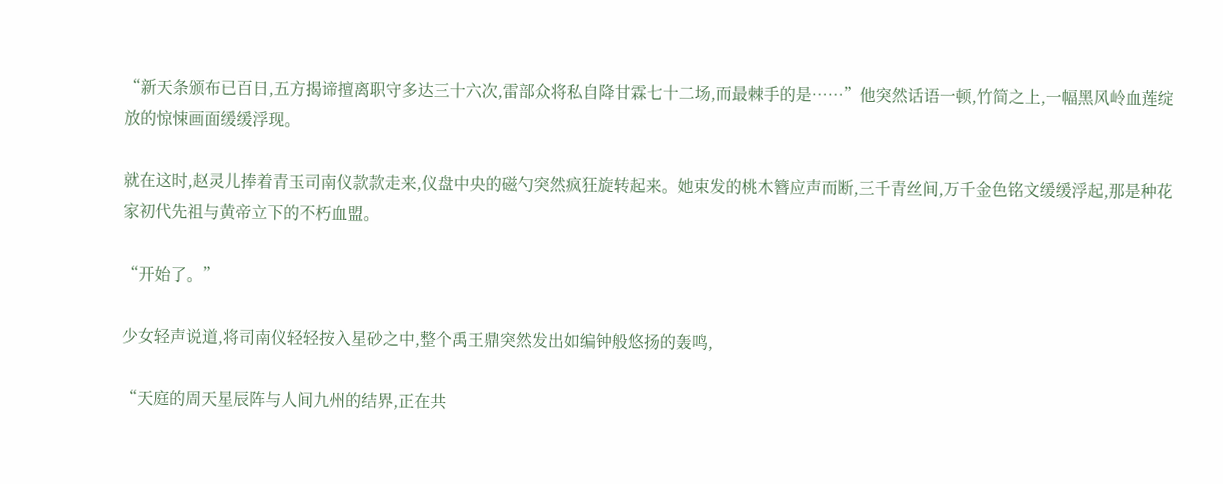“新天条颁布已百日,五方揭谛擅离职守多达三十六次,雷部众将私自降甘霖七十二场,而最棘手的是……”他突然话语一顿,竹简之上,一幅黑风岭血莲绽放的惊悚画面缓缓浮现。

就在这时,赵灵儿捧着青玉司南仪款款走来,仪盘中央的磁勺突然疯狂旋转起来。她束发的桃木簪应声而断,三千青丝间,万千金色铭文缓缓浮起,那是种花家初代先祖与黄帝立下的不朽血盟。

“开始了。”

少女轻声说道,将司南仪轻轻按入星砂之中,整个禹王鼎突然发出如编钟般悠扬的轰鸣,

“天庭的周天星辰阵与人间九州的结界,正在共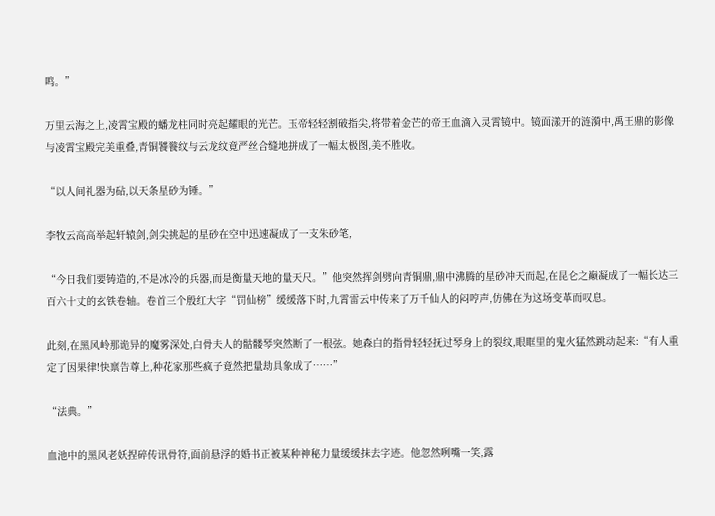鸣。”

万里云海之上,凌霄宝殿的蟠龙柱同时亮起耀眼的光芒。玉帝轻轻割破指尖,将带着金芒的帝王血滴入灵霄镜中。镜面漾开的涟漪中,禹王鼎的影像与凌霄宝殿完美重叠,青铜饕餮纹与云龙纹竟严丝合缝地拼成了一幅太极图,美不胜收。

“以人间礼器为砧,以天条星砂为锤。”

李牧云高高举起轩辕剑,剑尖挑起的星砂在空中迅速凝成了一支朱砂笔,

“今日我们要铸造的,不是冰冷的兵器,而是衡量天地的量天尺。”他突然挥剑劈向青铜鼎,鼎中沸腾的星砂冲天而起,在昆仑之巅凝成了一幅长达三百六十丈的玄铁卷轴。卷首三个殷红大字“罚仙榜”缓缓落下时,九霄雷云中传来了万千仙人的闷哼声,仿佛在为这场变革而叹息。

此刻,在黑风岭那诡异的魔雾深处,白骨夫人的骷髅琴突然断了一根弦。她森白的指骨轻轻抚过琴身上的裂纹,眼眶里的鬼火猛然跳动起来:“有人重定了因果律!快禀告尊上,种花家那些疯子竟然把量劫具象成了……”

“法典。”

血池中的黑风老妖捏碎传讯骨符,面前悬浮的婚书正被某种神秘力量缓缓抹去字迹。他忽然咧嘴一笑,露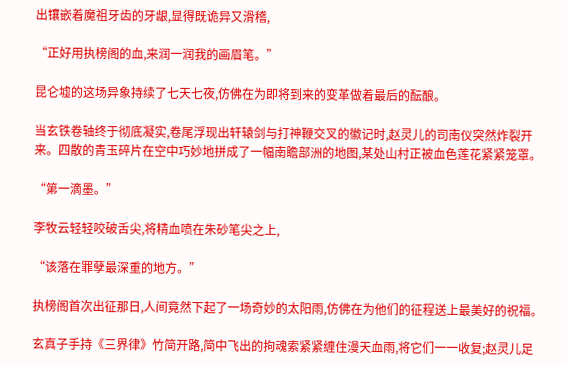出镶嵌着魔祖牙齿的牙龈,显得既诡异又滑稽,

“正好用执榜阁的血,来润一润我的画眉笔。”

昆仑墟的这场异象持续了七天七夜,仿佛在为即将到来的变革做着最后的酝酿。

当玄铁卷轴终于彻底凝实,卷尾浮现出轩辕剑与打神鞭交叉的徽记时,赵灵儿的司南仪突然炸裂开来。四散的青玉碎片在空中巧妙地拼成了一幅南瞻部洲的地图,某处山村正被血色莲花紧紧笼罩。

“第一滴墨。”

李牧云轻轻咬破舌尖,将精血喷在朱砂笔尖之上,

“该落在罪孽最深重的地方。”

执榜阁首次出征那日,人间竟然下起了一场奇妙的太阳雨,仿佛在为他们的征程送上最美好的祝福。

玄真子手持《三界律》竹简开路,简中飞出的拘魂索紧紧缠住漫天血雨,将它们一一收复;赵灵儿足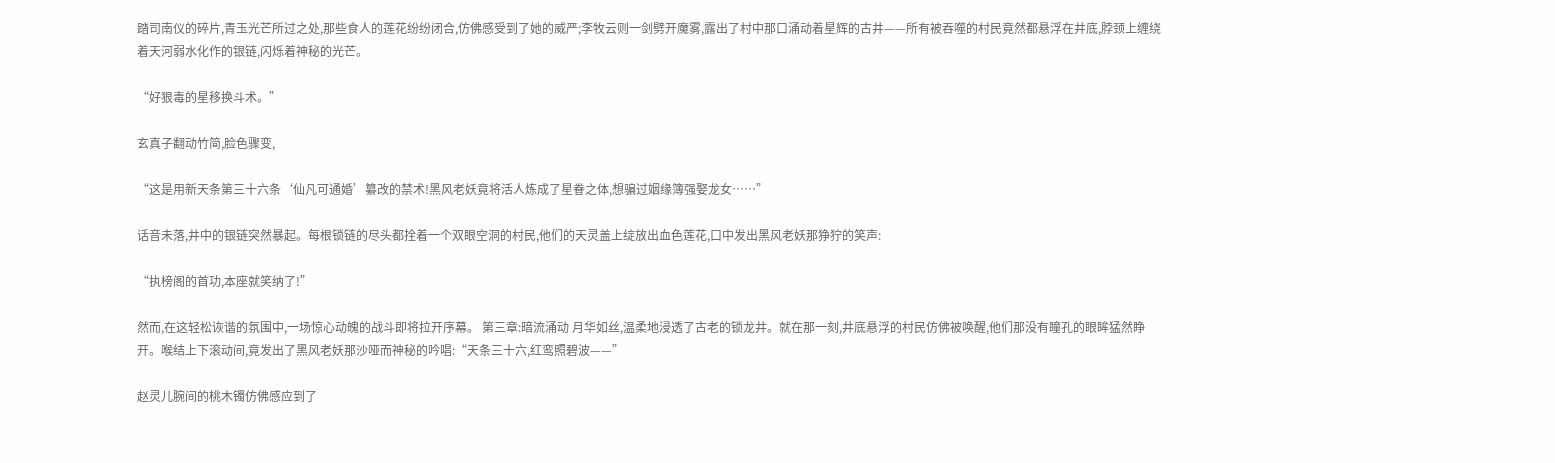踏司南仪的碎片,青玉光芒所过之处,那些食人的莲花纷纷闭合,仿佛感受到了她的威严;李牧云则一剑劈开魔雾,露出了村中那口涌动着星辉的古井——所有被吞噬的村民竟然都悬浮在井底,脖颈上缠绕着天河弱水化作的银链,闪烁着神秘的光芒。

“好狠毒的星移换斗术。”

玄真子翻动竹简,脸色骤变,

“这是用新天条第三十六条‘仙凡可通婚’纂改的禁术!黑风老妖竟将活人炼成了星眷之体,想骗过姻缘簿强娶龙女……”

话音未落,井中的银链突然暴起。每根锁链的尽头都拴着一个双眼空洞的村民,他们的天灵盖上绽放出血色莲花,口中发出黑风老妖那狰狞的笑声:

“执榜阁的首功,本座就笑纳了!”

然而,在这轻松诙谐的氛围中,一场惊心动魄的战斗即将拉开序幕。 第三章:暗流涌动 月华如丝,温柔地浸透了古老的锁龙井。就在那一刻,井底悬浮的村民仿佛被唤醒,他们那没有瞳孔的眼眸猛然睁开。喉结上下滚动间,竟发出了黑风老妖那沙哑而神秘的吟唱:“天条三十六,红鸾照碧波——”

赵灵儿腕间的桃木镯仿佛感应到了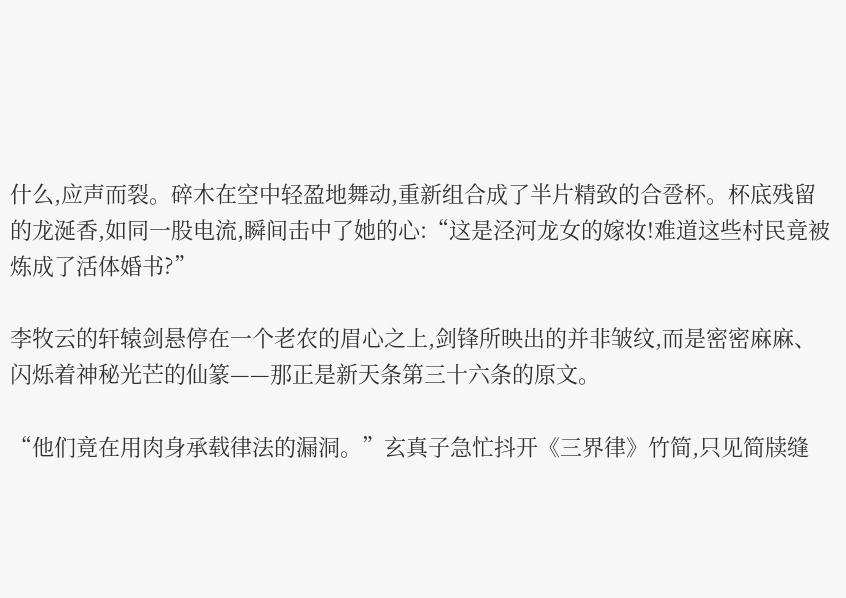什么,应声而裂。碎木在空中轻盈地舞动,重新组合成了半片精致的合卺杯。杯底残留的龙涎香,如同一股电流,瞬间击中了她的心:“这是泾河龙女的嫁妆!难道这些村民竟被炼成了活体婚书?”

李牧云的轩辕剑悬停在一个老农的眉心之上,剑锋所映出的并非皱纹,而是密密麻麻、闪烁着神秘光芒的仙篆——那正是新天条第三十六条的原文。

“他们竟在用肉身承载律法的漏洞。”玄真子急忙抖开《三界律》竹简,只见简牍缝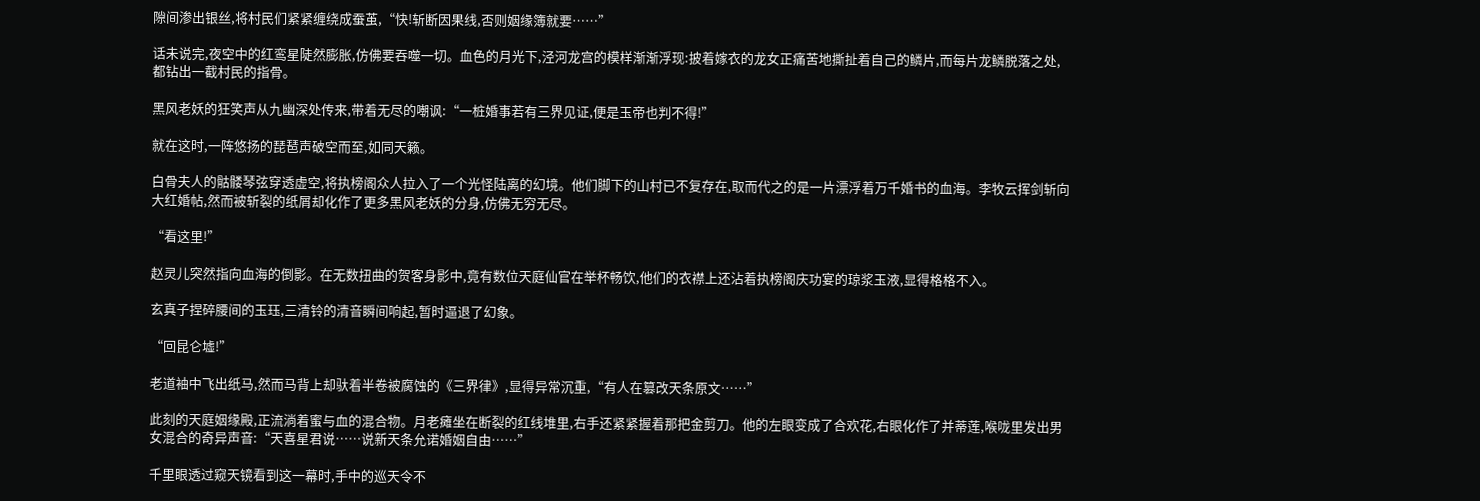隙间渗出银丝,将村民们紧紧缠绕成蚕茧,“快!斩断因果线,否则姻缘簿就要……”

话未说完,夜空中的红鸾星陡然膨胀,仿佛要吞噬一切。血色的月光下,泾河龙宫的模样渐渐浮现:披着嫁衣的龙女正痛苦地撕扯着自己的鳞片,而每片龙鳞脱落之处,都钻出一截村民的指骨。

黑风老妖的狂笑声从九幽深处传来,带着无尽的嘲讽:“一桩婚事若有三界见证,便是玉帝也判不得!”

就在这时,一阵悠扬的琵琶声破空而至,如同天籁。

白骨夫人的骷髅琴弦穿透虚空,将执榜阁众人拉入了一个光怪陆离的幻境。他们脚下的山村已不复存在,取而代之的是一片漂浮着万千婚书的血海。李牧云挥剑斩向大红婚帖,然而被斩裂的纸屑却化作了更多黑风老妖的分身,仿佛无穷无尽。

“看这里!”

赵灵儿突然指向血海的倒影。在无数扭曲的贺客身影中,竟有数位天庭仙官在举杯畅饮,他们的衣襟上还沾着执榜阁庆功宴的琼浆玉液,显得格格不入。

玄真子捏碎腰间的玉珏,三清铃的清音瞬间响起,暂时逼退了幻象。

“回昆仑墟!”

老道袖中飞出纸马,然而马背上却驮着半卷被腐蚀的《三界律》,显得异常沉重,“有人在篡改天条原文……”

此刻的天庭姻缘殿,正流淌着蜜与血的混合物。月老瘫坐在断裂的红线堆里,右手还紧紧握着那把金剪刀。他的左眼变成了合欢花,右眼化作了并蒂莲,喉咙里发出男女混合的奇异声音:“天喜星君说……说新天条允诺婚姻自由……”

千里眼透过窥天镜看到这一幕时,手中的巡天令不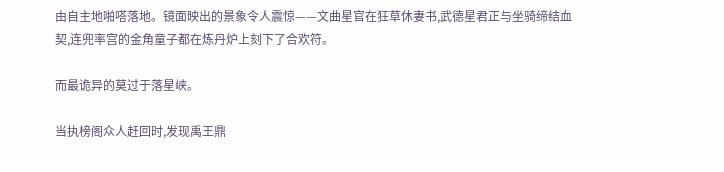由自主地啪嗒落地。镜面映出的景象令人震惊——文曲星官在狂草休妻书,武德星君正与坐骑缔结血契,连兜率宫的金角童子都在炼丹炉上刻下了合欢符。

而最诡异的莫过于落星峡。

当执榜阁众人赶回时,发现禹王鼎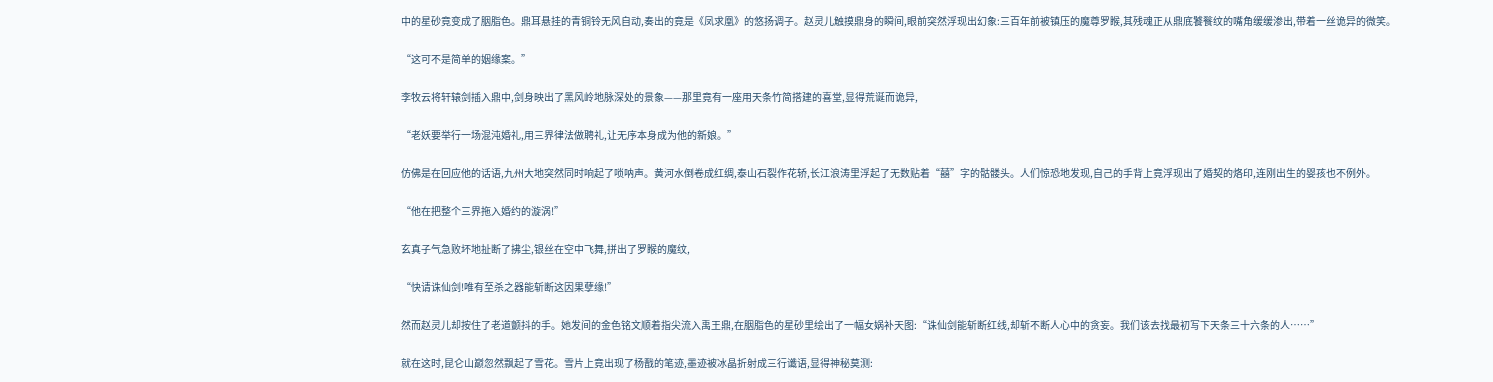中的星砂竟变成了胭脂色。鼎耳悬挂的青铜铃无风自动,奏出的竟是《凤求凰》的悠扬调子。赵灵儿触摸鼎身的瞬间,眼前突然浮现出幻象:三百年前被镇压的魔尊罗睺,其残魂正从鼎底饕餮纹的嘴角缓缓渗出,带着一丝诡异的微笑。

“这可不是简单的姻缘案。”

李牧云将轩辕剑插入鼎中,剑身映出了黑风岭地脉深处的景象——那里竟有一座用天条竹简搭建的喜堂,显得荒诞而诡异,

“老妖要举行一场混沌婚礼,用三界律法做聘礼,让无序本身成为他的新娘。”

仿佛是在回应他的话语,九州大地突然同时响起了唢呐声。黄河水倒卷成红绸,泰山石裂作花轿,长江浪涛里浮起了无数贴着“囍”字的骷髅头。人们惊恐地发现,自己的手背上竟浮现出了婚契的烙印,连刚出生的婴孩也不例外。

“他在把整个三界拖入婚约的漩涡!”

玄真子气急败坏地扯断了拂尘,银丝在空中飞舞,拼出了罗睺的魔纹,

“快请诛仙剑!唯有至杀之器能斩断这因果孽缘!”

然而赵灵儿却按住了老道颤抖的手。她发间的金色铭文顺着指尖流入禹王鼎,在胭脂色的星砂里绘出了一幅女娲补天图:“诛仙剑能斩断红线,却斩不断人心中的贪妄。我们该去找最初写下天条三十六条的人……”

就在这时,昆仑山巅忽然飘起了雪花。雪片上竟出现了杨戬的笔迹,墨迹被冰晶折射成三行谶语,显得神秘莫测: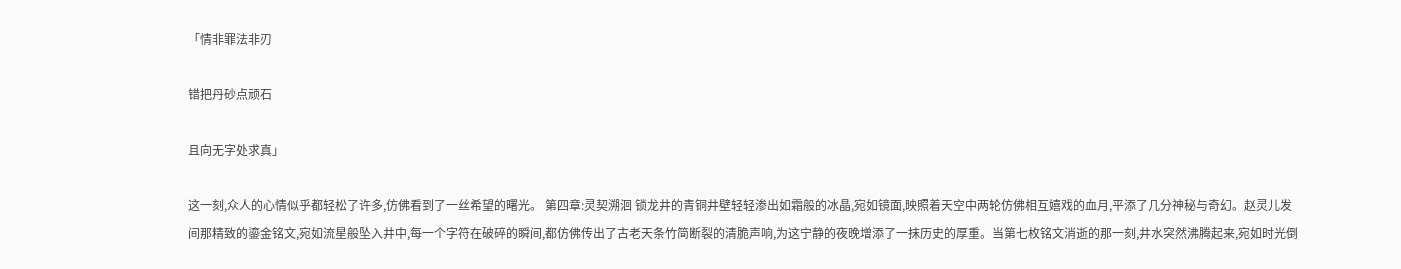「情非罪法非刃

错把丹砂点顽石

且向无字处求真」

这一刻,众人的心情似乎都轻松了许多,仿佛看到了一丝希望的曙光。 第四章:灵契溯洄 锁龙井的青铜井壁轻轻渗出如霜般的冰晶,宛如镜面,映照着天空中两轮仿佛相互嬉戏的血月,平添了几分神秘与奇幻。赵灵儿发间那精致的鎏金铭文,宛如流星般坠入井中,每一个字符在破碎的瞬间,都仿佛传出了古老天条竹简断裂的清脆声响,为这宁静的夜晚增添了一抹历史的厚重。当第七枚铭文消逝的那一刻,井水突然沸腾起来,宛如时光倒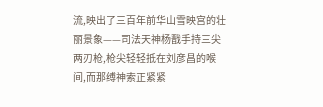流,映出了三百年前华山雪映宫的壮丽景象——司法天神杨戬手持三尖两刃枪,枪尖轻轻抵在刘彦昌的喉间,而那缚神索正紧紧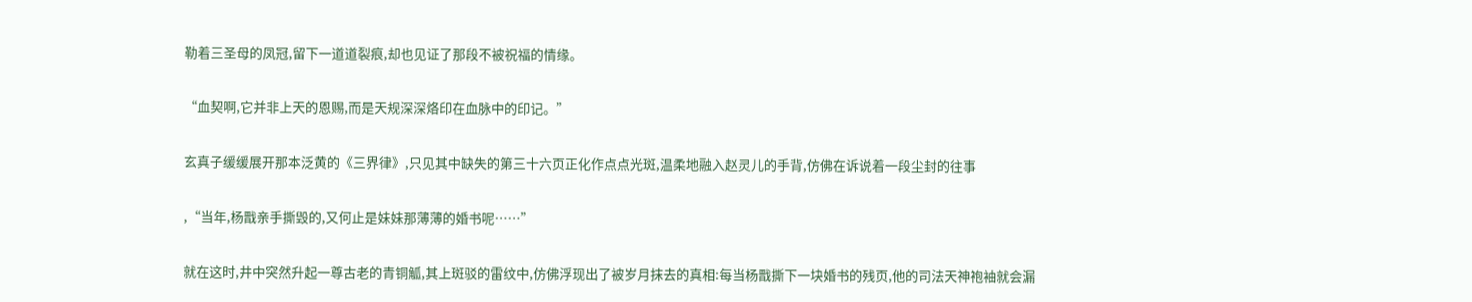勒着三圣母的凤冠,留下一道道裂痕,却也见证了那段不被祝福的情缘。

“血契啊,它并非上天的恩赐,而是天规深深烙印在血脉中的印记。”

玄真子缓缓展开那本泛黄的《三界律》,只见其中缺失的第三十六页正化作点点光斑,温柔地融入赵灵儿的手背,仿佛在诉说着一段尘封的往事

,“当年,杨戬亲手撕毁的,又何止是妹妹那薄薄的婚书呢……”

就在这时,井中突然升起一尊古老的青铜觚,其上斑驳的雷纹中,仿佛浮现出了被岁月抹去的真相:每当杨戬撕下一块婚书的残页,他的司法天神袍袖就会漏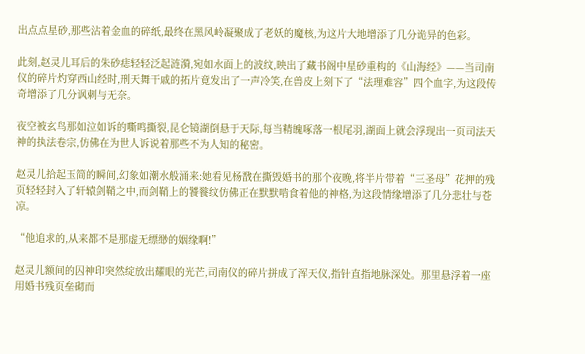出点点星砂,那些沾着金血的碎纸,最终在黑风岭凝聚成了老妖的魔核,为这片大地增添了几分诡异的色彩。

此刻,赵灵儿耳后的朱砂痣轻轻泛起涟漪,宛如水面上的波纹,映出了藏书阁中星砂重构的《山海经》——当司南仪的碎片灼穿西山经时,刑天舞干戚的拓片竟发出了一声冷笑,在兽皮上刻下了“法理难容”四个血字,为这段传奇增添了几分讽刺与无奈。

夜空被玄鸟那如泣如诉的嘶鸣撕裂,昆仑镜湖倒悬于天际,每当精魄啄落一根尾羽,湖面上就会浮现出一页司法天神的执法卷宗,仿佛在为世人诉说着那些不为人知的秘密。

赵灵儿拾起玉简的瞬间,幻象如潮水般涌来:她看见杨戬在撕毁婚书的那个夜晚,将半片带着“三圣母”花押的残页轻轻封入了轩辕剑鞘之中,而剑鞘上的饕餮纹仿佛正在默默啃食着他的神格,为这段情缘增添了几分悲壮与苍凉。

“他追求的,从来都不是那虚无缥缈的姻缘啊!”

赵灵儿额间的囚神印突然绽放出耀眼的光芒,司南仪的碎片拼成了浑天仪,指针直指地脉深处。那里悬浮着一座用婚书残页垒砌而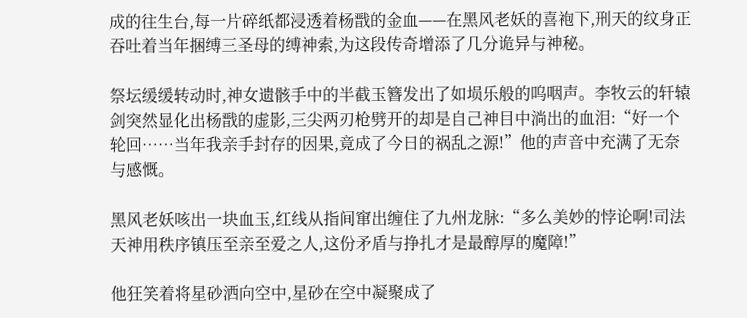成的往生台,每一片碎纸都浸透着杨戬的金血——在黑风老妖的喜袍下,刑天的纹身正吞吐着当年捆缚三圣母的缚神索,为这段传奇增添了几分诡异与神秘。

祭坛缓缓转动时,神女遗骸手中的半截玉簪发出了如埙乐般的呜咽声。李牧云的轩辕剑突然显化出杨戬的虚影,三尖两刃枪劈开的却是自己神目中淌出的血泪:“好一个轮回……当年我亲手封存的因果,竟成了今日的祸乱之源!”他的声音中充满了无奈与感慨。

黑风老妖咳出一块血玉,红线从指间窜出缠住了九州龙脉:“多么美妙的悖论啊!司法天神用秩序镇压至亲至爱之人,这份矛盾与挣扎才是最醇厚的魔障!”

他狂笑着将星砂洒向空中,星砂在空中凝聚成了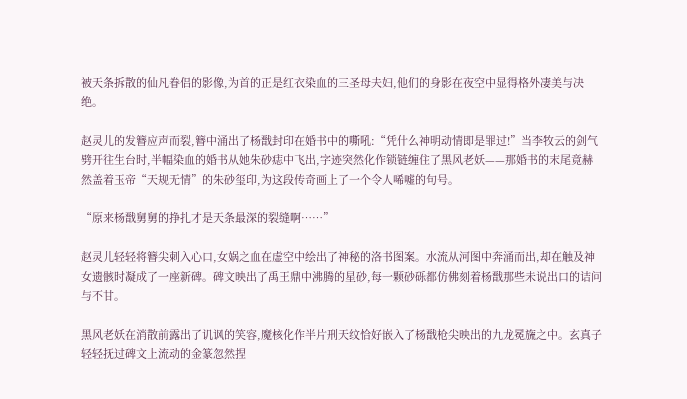被天条拆散的仙凡眷侣的影像,为首的正是红衣染血的三圣母夫妇,他们的身影在夜空中显得格外凄美与决绝。

赵灵儿的发簪应声而裂,簪中涌出了杨戬封印在婚书中的嘶吼:“凭什么神明动情即是罪过!”当李牧云的剑气劈开往生台时,半幅染血的婚书从她朱砂痣中飞出,字迹突然化作锁链缠住了黑风老妖——那婚书的末尾竟赫然盖着玉帝“天规无情”的朱砂玺印,为这段传奇画上了一个令人唏嘘的句号。

“原来杨戬舅舅的挣扎才是天条最深的裂缝啊……”

赵灵儿轻轻将簪尖刺入心口,女娲之血在虚空中绘出了神秘的洛书图案。水流从河图中奔涌而出,却在触及神女遗骸时凝成了一座新碑。碑文映出了禹王鼎中沸腾的星砂,每一颗砂砾都仿佛刻着杨戬那些未说出口的诘问与不甘。

黑风老妖在消散前露出了讥讽的笑容,魔核化作半片刑天纹恰好嵌入了杨戬枪尖映出的九龙冕旒之中。玄真子轻轻抚过碑文上流动的金篆忽然捏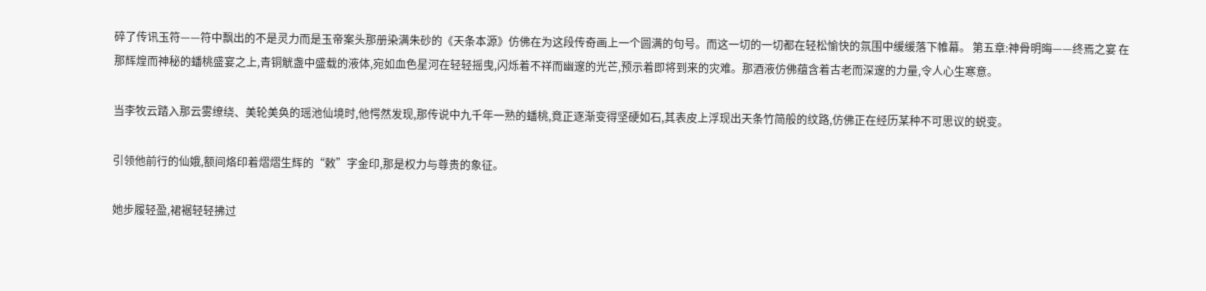碎了传讯玉符——符中飘出的不是灵力而是玉帝案头那册染满朱砂的《天条本源》仿佛在为这段传奇画上一个圆满的句号。而这一切的一切都在轻松愉快的氛围中缓缓落下帷幕。 第五章:神骨明晦——终焉之宴 在那辉煌而神秘的蟠桃盛宴之上,青铜觥盏中盛载的液体,宛如血色星河在轻轻摇曳,闪烁着不祥而幽邃的光芒,预示着即将到来的灾难。那酒液仿佛蕴含着古老而深邃的力量,令人心生寒意。

当李牧云踏入那云雾缭绕、美轮美奂的瑶池仙境时,他愕然发现,那传说中九千年一熟的蟠桃,竟正逐渐变得坚硬如石,其表皮上浮现出天条竹简般的纹路,仿佛正在经历某种不可思议的蜕变。

引领他前行的仙娥,额间烙印着熠熠生辉的“敕”字金印,那是权力与尊贵的象征。

她步履轻盈,裙裾轻轻拂过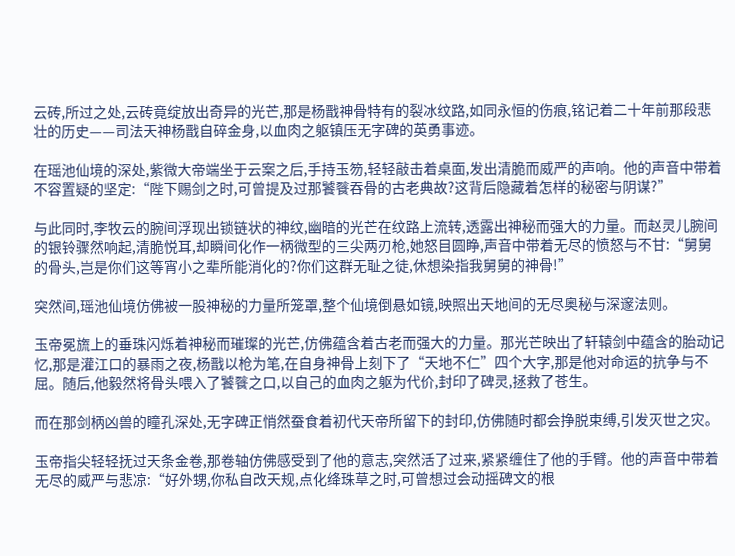云砖,所过之处,云砖竟绽放出奇异的光芒,那是杨戬神骨特有的裂冰纹路,如同永恒的伤痕,铭记着二十年前那段悲壮的历史——司法天神杨戬自碎金身,以血肉之躯镇压无字碑的英勇事迹。

在瑶池仙境的深处,紫微大帝端坐于云案之后,手持玉笏,轻轻敲击着桌面,发出清脆而威严的声响。他的声音中带着不容置疑的坚定:“陛下赐剑之时,可曾提及过那饕餮吞骨的古老典故?这背后隐藏着怎样的秘密与阴谋?”

与此同时,李牧云的腕间浮现出锁链状的神纹,幽暗的光芒在纹路上流转,透露出神秘而强大的力量。而赵灵儿腕间的银铃骤然响起,清脆悦耳,却瞬间化作一柄微型的三尖两刃枪,她怒目圆睁,声音中带着无尽的愤怒与不甘:“舅舅的骨头,岂是你们这等宵小之辈所能消化的?你们这群无耻之徒,休想染指我舅舅的神骨!”

突然间,瑶池仙境仿佛被一股神秘的力量所笼罩,整个仙境倒悬如镜,映照出天地间的无尽奥秘与深邃法则。

玉帝冕旒上的垂珠闪烁着神秘而璀璨的光芒,仿佛蕴含着古老而强大的力量。那光芒映出了轩辕剑中蕴含的胎动记忆,那是灌江口的暴雨之夜,杨戬以枪为笔,在自身神骨上刻下了“天地不仁”四个大字,那是他对命运的抗争与不屈。随后,他毅然将骨头喂入了饕餮之口,以自己的血肉之躯为代价,封印了碑灵,拯救了苍生。

而在那剑柄凶兽的瞳孔深处,无字碑正悄然蚕食着初代天帝所留下的封印,仿佛随时都会挣脱束缚,引发灭世之灾。

玉帝指尖轻轻抚过天条金卷,那卷轴仿佛感受到了他的意志,突然活了过来,紧紧缠住了他的手臂。他的声音中带着无尽的威严与悲凉:“好外甥,你私自改天规,点化绛珠草之时,可曾想过会动摇碑文的根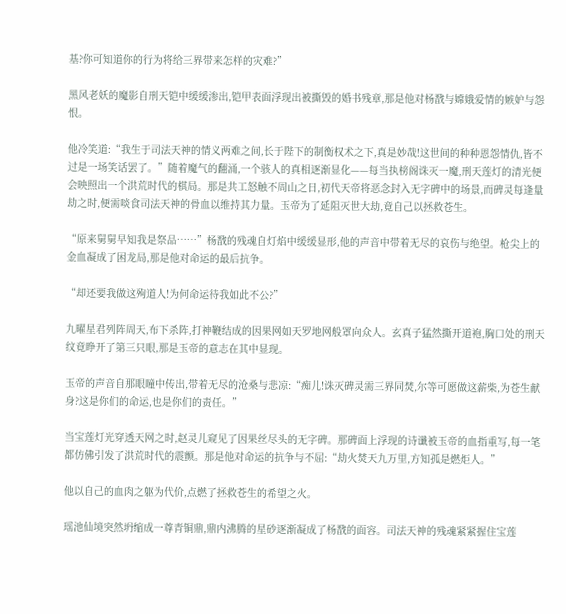基?你可知道你的行为将给三界带来怎样的灾难?”

黑风老妖的魔影自刑天铠中缓缓渗出,铠甲表面浮现出被撕毁的婚书残章,那是他对杨戬与嫦娥爱情的嫉妒与怨恨。

他冷笑道:“我生于司法天神的情义两难之间,长于陛下的制衡权术之下,真是妙哉!这世间的种种恩怨情仇,皆不过是一场笑话罢了。”随着魔气的翻涌,一个骇人的真相逐渐显化——每当执榜阁诛灭一魔,刑天莲灯的清光便会映照出一个洪荒时代的棋局。那是共工怒触不周山之日,初代天帝将恶念封入无字碑中的场景,而碑灵每逢量劫之时,便需啖食司法天神的骨血以维持其力量。玉帝为了延阻灭世大劫,竟自己以拯救苍生。

“原来舅舅早知我是祭品……”杨戬的残魂自灯焰中缓缓显形,他的声音中带着无尽的哀伤与绝望。枪尖上的金血凝成了困龙局,那是他对命运的最后抗争。

“却还要我做这殉道人!为何命运待我如此不公?”

九曜星君列阵周天,布下杀阵,打神鞭结成的因果网如天罗地网般罩向众人。玄真子猛然撕开道袍,胸口处的刑天纹竟睁开了第三只眼,那是玉帝的意志在其中显现。

玉帝的声音自那眼瞳中传出,带着无尽的沧桑与悲凉:“痴儿!诛灭碑灵需三界同焚,尔等可愿做这薪柴,为苍生献身?这是你们的命运,也是你们的责任。”

当宝莲灯光穿透天网之时,赵灵儿窥见了因果丝尽头的无字碑。那碑面上浮现的诗谶被玉帝的血指重写,每一笔都仿佛引发了洪荒时代的震颤。那是他对命运的抗争与不屈:“劫火焚天九万里,方知孤是燃炬人。”

他以自己的血肉之躯为代价,点燃了拯救苍生的希望之火。

瑶池仙境突然坍缩成一尊青铜鼎,鼎内沸腾的星砂逐渐凝成了杨戬的面容。司法天神的残魂紧紧握住宝莲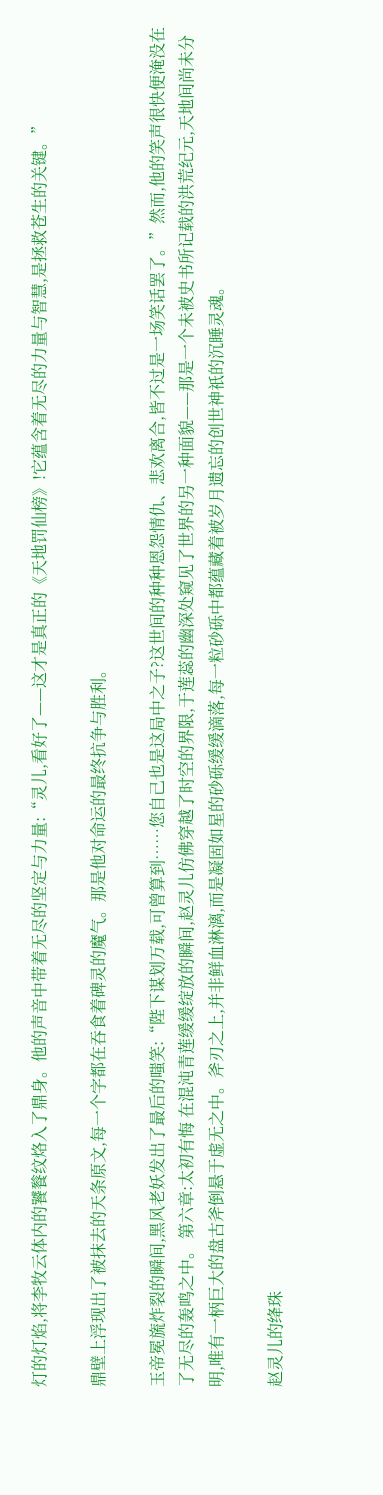灯的灯焰,将李牧云体内的饕餮纹烙入了鼎身。他的声音中带着无尽的坚定与力量:“灵儿,看好了——这才是真正的《天地罚仙榜》!它蕴含着无尽的力量与智慧,是拯救苍生的关键。”

鼎壁上浮现出了被抹去的天条原文,每一个字都在吞食着碑灵的魔气。那是他对命运的最终抗争与胜利。

玉帝冕旒炸裂的瞬间,黑风老妖发出了最后的嗤笑:“陛下谋划万载,可曾算到……您自己也是这局中之子?这世间的种种恩怨情仇、悲欢离合,皆不过是一场笑话罢了。”然而,他的笑声很快便淹没在了无尽的轰鸣之中。 第六章:太初有悔 在混沌青莲缓缓绽放的瞬间,赵灵儿仿佛穿越了时空的界限,于莲蕊的幽深处窥见了世界的另一种面貌——那是一个未被史书所记载的洪荒纪元,天地间尚未分明,唯有一柄巨大的盘古斧倒悬于虚无之中。斧刃之上,并非鲜血淋漓,而是凝固如星的砂砾缓缓滴落,每一粒砂砾中都蕴藏着被岁月遗忘的创世神祇的沉睡灵魂。

赵灵儿的绛珠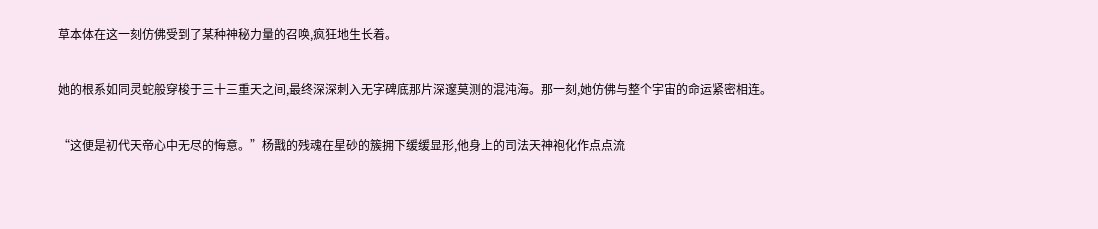草本体在这一刻仿佛受到了某种神秘力量的召唤,疯狂地生长着。

她的根系如同灵蛇般穿梭于三十三重天之间,最终深深刺入无字碑底那片深邃莫测的混沌海。那一刻,她仿佛与整个宇宙的命运紧密相连。

“这便是初代天帝心中无尽的悔意。”杨戬的残魂在星砂的簇拥下缓缓显形,他身上的司法天神袍化作点点流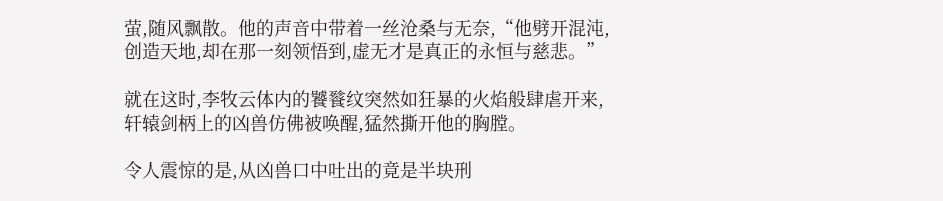萤,随风飘散。他的声音中带着一丝沧桑与无奈,“他劈开混沌,创造天地,却在那一刻领悟到,虚无才是真正的永恒与慈悲。”

就在这时,李牧云体内的饕餮纹突然如狂暴的火焰般肆虐开来,轩辕剑柄上的凶兽仿佛被唤醒,猛然撕开他的胸膛。

令人震惊的是,从凶兽口中吐出的竟是半块刑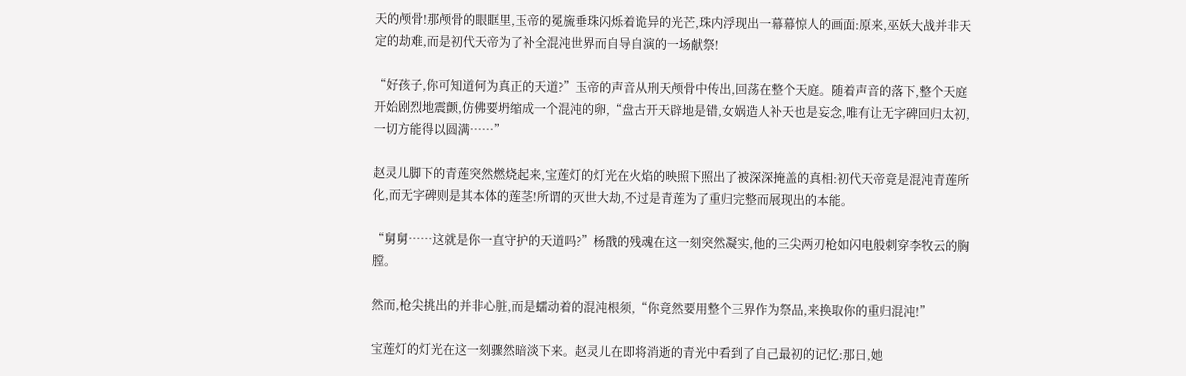天的颅骨!那颅骨的眼眶里,玉帝的冕旒垂珠闪烁着诡异的光芒,珠内浮现出一幕幕惊人的画面:原来,巫妖大战并非天定的劫难,而是初代天帝为了补全混沌世界而自导自演的一场献祭!

“好孩子,你可知道何为真正的天道?”玉帝的声音从刑天颅骨中传出,回荡在整个天庭。随着声音的落下,整个天庭开始剧烈地震颤,仿佛要坍缩成一个混沌的卵,“盘古开天辟地是错,女娲造人补天也是妄念,唯有让无字碑回归太初,一切方能得以圆满……”

赵灵儿脚下的青莲突然燃烧起来,宝莲灯的灯光在火焰的映照下照出了被深深掩盖的真相:初代天帝竟是混沌青莲所化,而无字碑则是其本体的莲茎!所谓的灭世大劫,不过是青莲为了重归完整而展现出的本能。

“舅舅……这就是你一直守护的天道吗?”杨戬的残魂在这一刻突然凝实,他的三尖两刃枪如闪电般刺穿李牧云的胸膛。

然而,枪尖挑出的并非心脏,而是蠕动着的混沌根须,“你竟然要用整个三界作为祭品,来换取你的重归混沌!”

宝莲灯的灯光在这一刻骤然暗淡下来。赵灵儿在即将消逝的青光中看到了自己最初的记忆:那日,她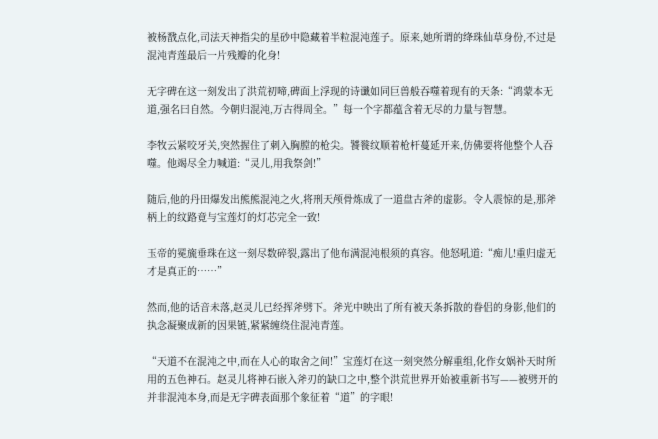被杨戬点化,司法天神指尖的星砂中隐藏着半粒混沌莲子。原来,她所谓的绛珠仙草身份,不过是混沌青莲最后一片残瓣的化身!

无字碑在这一刻发出了洪荒初啼,碑面上浮现的诗谶如同巨兽般吞噬着现有的天条:“鸿蒙本无道,强名曰自然。今朝归混沌,万古得周全。”每一个字都蕴含着无尽的力量与智慧。

李牧云紧咬牙关,突然握住了刺入胸膛的枪尖。饕餮纹顺着枪杆蔓延开来,仿佛要将他整个人吞噬。他竭尽全力喊道:“灵儿,用我祭剑!”

随后,他的丹田爆发出熊熊混沌之火,将刑天颅骨炼成了一道盘古斧的虚影。令人震惊的是,那斧柄上的纹路竟与宝莲灯的灯芯完全一致!

玉帝的冕旒垂珠在这一刻尽数碎裂,露出了他布满混沌根须的真容。他怒吼道:“痴儿!重归虚无才是真正的……”

然而,他的话音未落,赵灵儿已经挥斧劈下。斧光中映出了所有被天条拆散的眷侣的身影,他们的执念凝聚成新的因果链,紧紧缠绕住混沌青莲。

“天道不在混沌之中,而在人心的取舍之间!”宝莲灯在这一刻突然分解重组,化作女娲补天时所用的五色神石。赵灵儿将神石嵌入斧刃的缺口之中,整个洪荒世界开始被重新书写——被劈开的并非混沌本身,而是无字碑表面那个象征着“道”的字眼!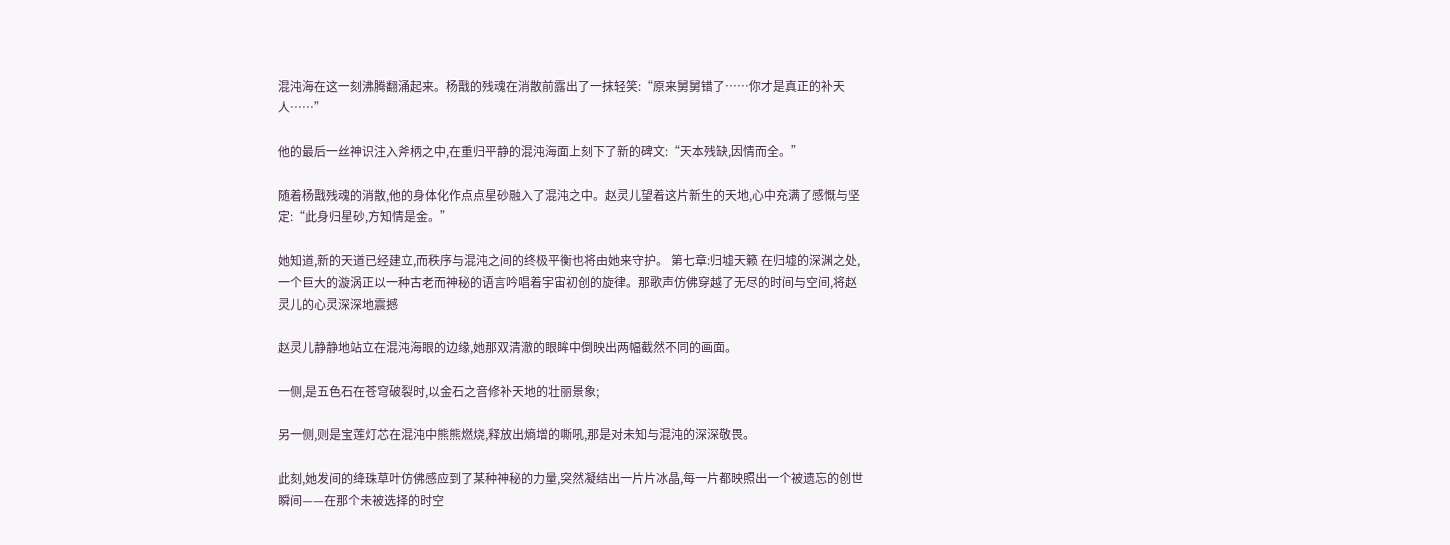混沌海在这一刻沸腾翻涌起来。杨戬的残魂在消散前露出了一抹轻笑:“原来舅舅错了……你才是真正的补天人……”

他的最后一丝神识注入斧柄之中,在重归平静的混沌海面上刻下了新的碑文:“天本残缺,因情而全。”

随着杨戬残魂的消散,他的身体化作点点星砂融入了混沌之中。赵灵儿望着这片新生的天地,心中充满了感慨与坚定:“此身归星砂,方知情是金。”

她知道,新的天道已经建立,而秩序与混沌之间的终极平衡也将由她来守护。 第七章:归墟天籁 在归墟的深渊之处,一个巨大的漩涡正以一种古老而神秘的语言吟唱着宇宙初创的旋律。那歌声仿佛穿越了无尽的时间与空间,将赵灵儿的心灵深深地震撼

赵灵儿静静地站立在混沌海眼的边缘,她那双清澈的眼眸中倒映出两幅截然不同的画面。

一侧,是五色石在苍穹破裂时,以金石之音修补天地的壮丽景象;

另一侧,则是宝莲灯芯在混沌中熊熊燃烧,释放出熵增的嘶吼,那是对未知与混沌的深深敬畏。

此刻,她发间的绛珠草叶仿佛感应到了某种神秘的力量,突然凝结出一片片冰晶,每一片都映照出一个被遗忘的创世瞬间——在那个未被选择的时空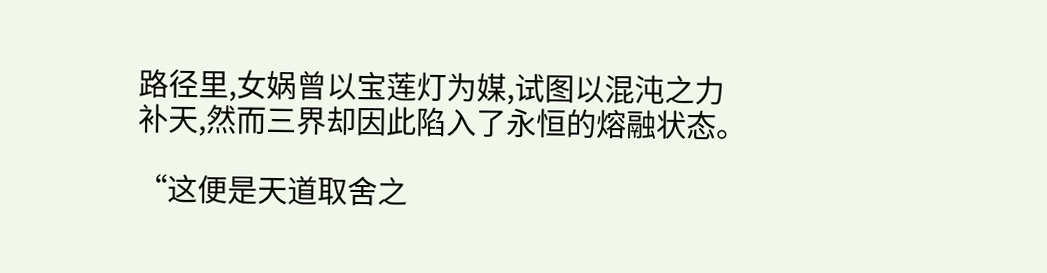路径里,女娲曾以宝莲灯为媒,试图以混沌之力补天,然而三界却因此陷入了永恒的熔融状态。

“这便是天道取舍之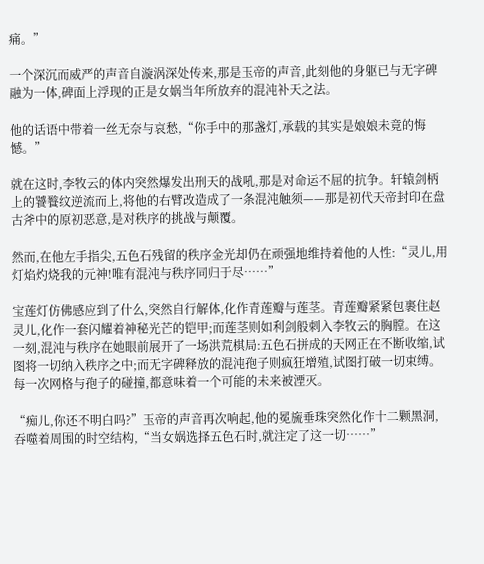痛。”

一个深沉而威严的声音自漩涡深处传来,那是玉帝的声音,此刻他的身躯已与无字碑融为一体,碑面上浮现的正是女娲当年所放弃的混沌补天之法。

他的话语中带着一丝无奈与哀愁,“你手中的那盏灯,承载的其实是娘娘未竟的悔憾。”

就在这时,李牧云的体内突然爆发出刑天的战吼,那是对命运不屈的抗争。轩辕剑柄上的饕餮纹逆流而上,将他的右臂改造成了一条混沌触须——那是初代天帝封印在盘古斧中的原初恶意,是对秩序的挑战与颠覆。

然而,在他左手指尖,五色石残留的秩序金光却仍在顽强地维持着他的人性:“灵儿,用灯焰灼烧我的元神!唯有混沌与秩序同归于尽……”

宝莲灯仿佛感应到了什么,突然自行解体,化作青莲瓣与莲茎。青莲瓣紧紧包裹住赵灵儿,化作一套闪耀着神秘光芒的铠甲;而莲茎则如利剑般刺入李牧云的胸膛。在这一刻,混沌与秩序在她眼前展开了一场洪荒棋局:五色石拼成的天网正在不断收缩,试图将一切纳入秩序之中;而无字碑释放的混沌孢子则疯狂增殖,试图打破一切束缚。每一次网格与孢子的碰撞,都意味着一个可能的未来被湮灭。

“痴儿,你还不明白吗?”玉帝的声音再次响起,他的冕旒垂珠突然化作十二颗黑洞,吞噬着周围的时空结构,“当女娲选择五色石时,就注定了这一切……”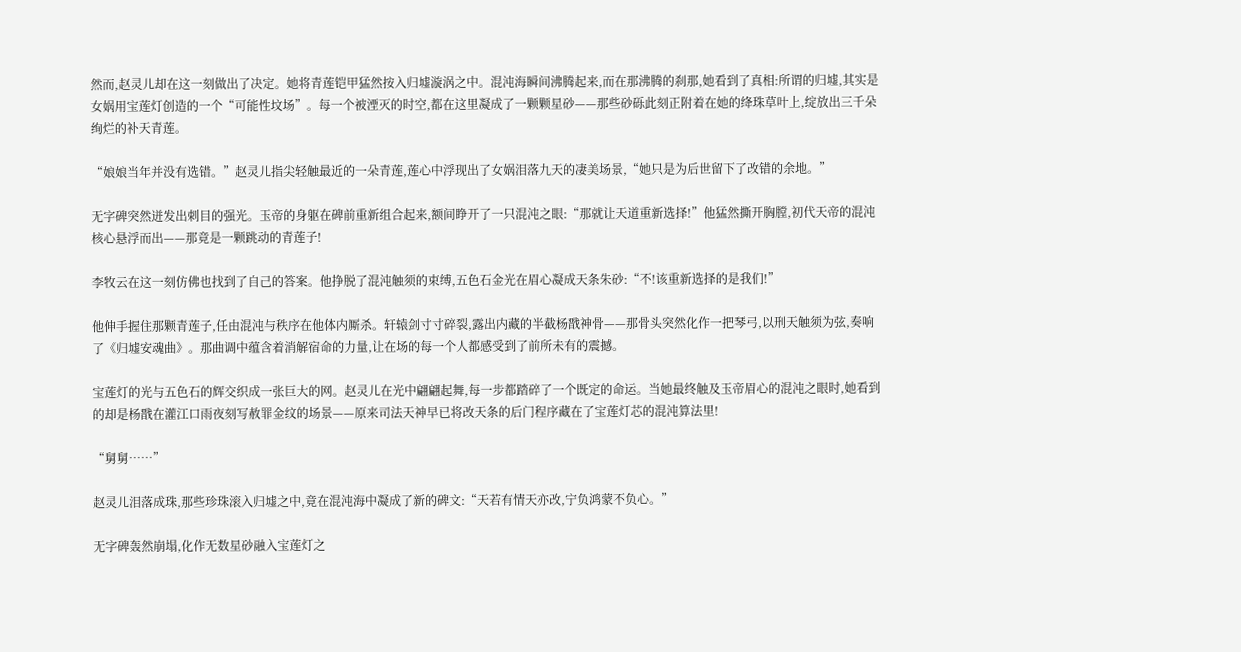然而,赵灵儿却在这一刻做出了决定。她将青莲铠甲猛然按入归墟漩涡之中。混沌海瞬间沸腾起来,而在那沸腾的刹那,她看到了真相:所谓的归墟,其实是女娲用宝莲灯创造的一个“可能性坟场”。每一个被湮灭的时空,都在这里凝成了一颗颗星砂——那些砂砾此刻正附着在她的绛珠草叶上,绽放出三千朵绚烂的补天青莲。

“娘娘当年并没有选错。”赵灵儿指尖轻触最近的一朵青莲,莲心中浮现出了女娲泪落九天的凄美场景,“她只是为后世留下了改错的余地。”

无字碑突然迸发出刺目的强光。玉帝的身躯在碑前重新组合起来,额间睁开了一只混沌之眼:“那就让天道重新选择!”他猛然撕开胸膛,初代天帝的混沌核心悬浮而出——那竟是一颗跳动的青莲子!

李牧云在这一刻仿佛也找到了自己的答案。他挣脱了混沌触须的束缚,五色石金光在眉心凝成天条朱砂:“不!该重新选择的是我们!”

他伸手握住那颗青莲子,任由混沌与秩序在他体内厮杀。轩辕剑寸寸碎裂,露出内藏的半截杨戬神骨——那骨头突然化作一把琴弓,以刑天触须为弦,奏响了《归墟安魂曲》。那曲调中蕴含着消解宿命的力量,让在场的每一个人都感受到了前所未有的震撼。

宝莲灯的光与五色石的辉交织成一张巨大的网。赵灵儿在光中翩翩起舞,每一步都踏碎了一个既定的命运。当她最终触及玉帝眉心的混沌之眼时,她看到的却是杨戬在灌江口雨夜刻写赦罪金纹的场景——原来司法天神早已将改天条的后门程序藏在了宝莲灯芯的混沌算法里!

“舅舅……”

赵灵儿泪落成珠,那些珍珠滚入归墟之中,竟在混沌海中凝成了新的碑文:“天若有情天亦改,宁负鸿蒙不负心。”

无字碑轰然崩塌,化作无数星砂融入宝莲灯之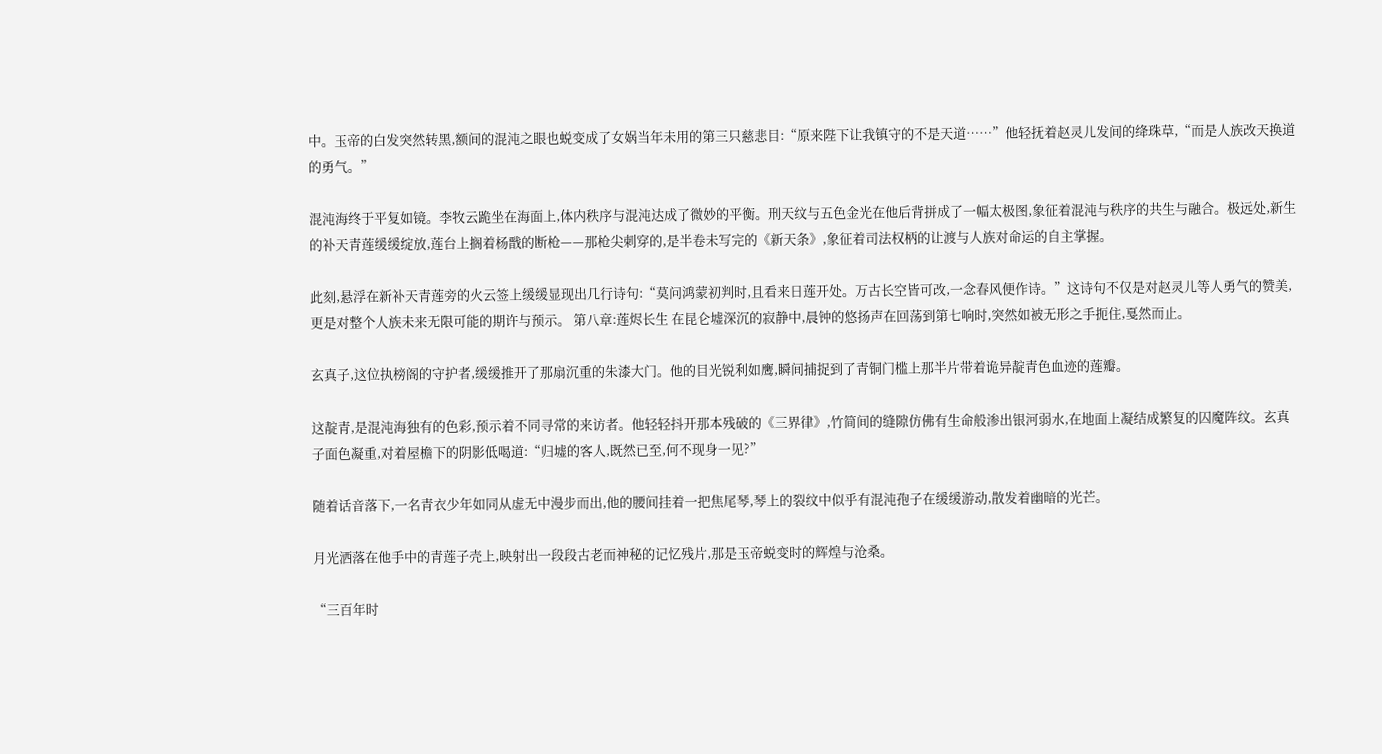中。玉帝的白发突然转黑,额间的混沌之眼也蜕变成了女娲当年未用的第三只慈悲目:“原来陛下让我镇守的不是天道……”他轻抚着赵灵儿发间的绛珠草,“而是人族改天换道的勇气。”

混沌海终于平复如镜。李牧云跪坐在海面上,体内秩序与混沌达成了微妙的平衡。刑天纹与五色金光在他后背拼成了一幅太极图,象征着混沌与秩序的共生与融合。极远处,新生的补天青莲缓缓绽放,莲台上搁着杨戬的断枪——那枪尖刺穿的,是半卷未写完的《新天条》,象征着司法权柄的让渡与人族对命运的自主掌握。

此刻,悬浮在新补天青莲旁的火云签上缓缓显现出几行诗句:“莫问鸿蒙初判时,且看来日莲开处。万古长空皆可改,一念春风便作诗。”这诗句不仅是对赵灵儿等人勇气的赞美,更是对整个人族未来无限可能的期许与预示。 第八章:莲烬长生 在昆仑墟深沉的寂静中,晨钟的悠扬声在回荡到第七响时,突然如被无形之手扼住,戛然而止。

玄真子,这位执榜阁的守护者,缓缓推开了那扇沉重的朱漆大门。他的目光锐利如鹰,瞬间捕捉到了青铜门槛上那半片带着诡异靛青色血迹的莲瓣。

这靛青,是混沌海独有的色彩,预示着不同寻常的来访者。他轻轻抖开那本残破的《三界律》,竹简间的缝隙仿佛有生命般渗出银河弱水,在地面上凝结成繁复的囚魔阵纹。玄真子面色凝重,对着屋檐下的阴影低喝道:“归墟的客人,既然已至,何不现身一见?”

随着话音落下,一名青衣少年如同从虚无中漫步而出,他的腰间挂着一把焦尾琴,琴上的裂纹中似乎有混沌孢子在缓缓游动,散发着幽暗的光芒。

月光洒落在他手中的青莲子壳上,映射出一段段古老而神秘的记忆残片,那是玉帝蜕变时的辉煌与沧桑。

“三百年时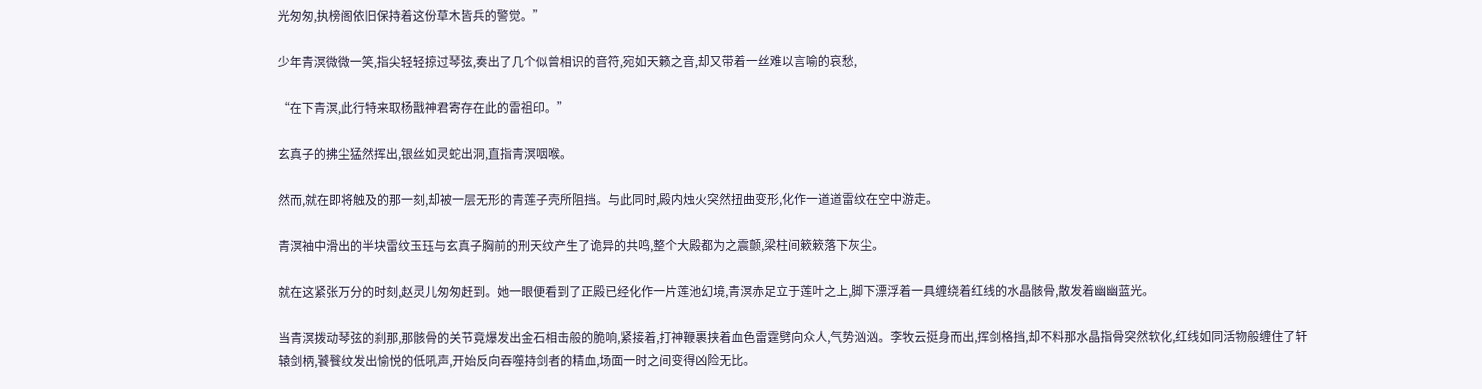光匆匆,执榜阁依旧保持着这份草木皆兵的警觉。”

少年青溟微微一笑,指尖轻轻掠过琴弦,奏出了几个似曾相识的音符,宛如天籁之音,却又带着一丝难以言喻的哀愁,

“在下青溟,此行特来取杨戬神君寄存在此的雷祖印。”

玄真子的拂尘猛然挥出,银丝如灵蛇出洞,直指青溟咽喉。

然而,就在即将触及的那一刻,却被一层无形的青莲子壳所阻挡。与此同时,殿内烛火突然扭曲变形,化作一道道雷纹在空中游走。

青溟袖中滑出的半块雷纹玉珏与玄真子胸前的刑天纹产生了诡异的共鸣,整个大殿都为之震颤,梁柱间簌簌落下灰尘。

就在这紧张万分的时刻,赵灵儿匆匆赶到。她一眼便看到了正殿已经化作一片莲池幻境,青溟赤足立于莲叶之上,脚下漂浮着一具缠绕着红线的水晶骸骨,散发着幽幽蓝光。

当青溟拨动琴弦的刹那,那骸骨的关节竟爆发出金石相击般的脆响,紧接着,打神鞭裹挟着血色雷霆劈向众人,气势汹汹。李牧云挺身而出,挥剑格挡,却不料那水晶指骨突然软化,红线如同活物般缠住了轩辕剑柄,饕餮纹发出愉悦的低吼声,开始反向吞噬持剑者的精血,场面一时之间变得凶险无比。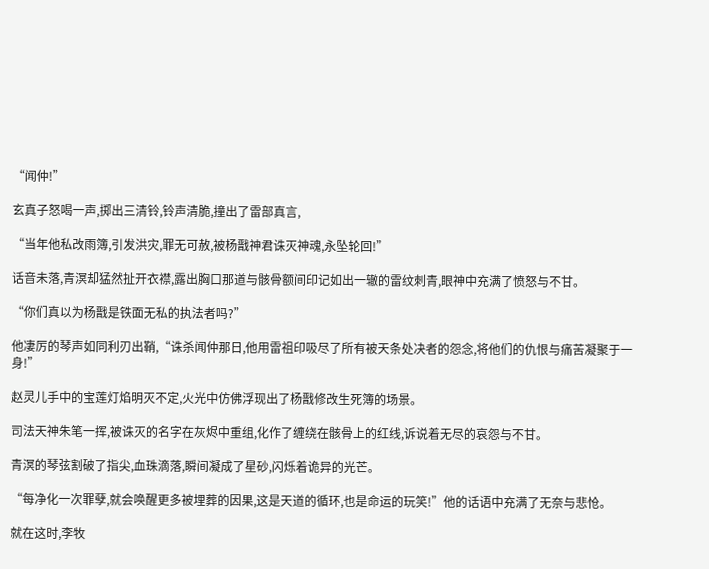“闻仲!”

玄真子怒喝一声,掷出三清铃,铃声清脆,撞出了雷部真言,

“当年他私改雨簿,引发洪灾,罪无可赦,被杨戬神君诛灭神魂,永坠轮回!”

话音未落,青溟却猛然扯开衣襟,露出胸口那道与骸骨额间印记如出一辙的雷纹刺青,眼神中充满了愤怒与不甘。

“你们真以为杨戬是铁面无私的执法者吗?”

他凄厉的琴声如同利刃出鞘,“诛杀闻仲那日,他用雷祖印吸尽了所有被天条处决者的怨念,将他们的仇恨与痛苦凝聚于一身!”

赵灵儿手中的宝莲灯焰明灭不定,火光中仿佛浮现出了杨戬修改生死簿的场景。

司法天神朱笔一挥,被诛灭的名字在灰烬中重组,化作了缠绕在骸骨上的红线,诉说着无尽的哀怨与不甘。

青溟的琴弦割破了指尖,血珠滴落,瞬间凝成了星砂,闪烁着诡异的光芒。

“每净化一次罪孽,就会唤醒更多被埋葬的因果,这是天道的循环,也是命运的玩笑!”他的话语中充满了无奈与悲怆。

就在这时,李牧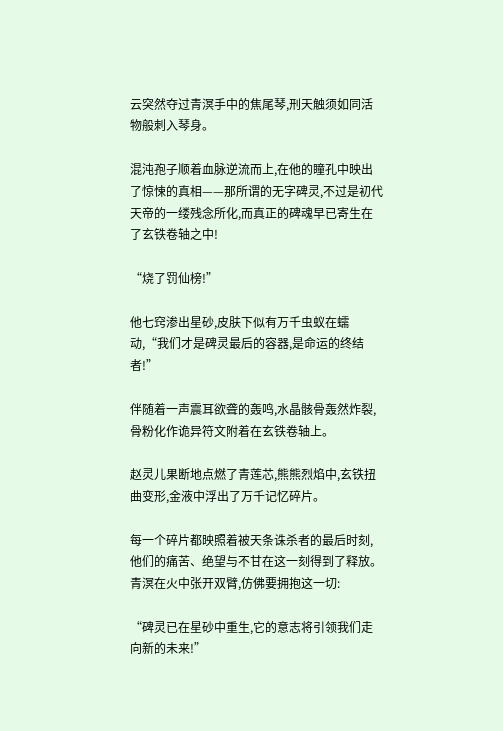云突然夺过青溟手中的焦尾琴,刑天触须如同活物般刺入琴身。

混沌孢子顺着血脉逆流而上,在他的瞳孔中映出了惊悚的真相——那所谓的无字碑灵,不过是初代天帝的一缕残念所化,而真正的碑魂早已寄生在了玄铁卷轴之中!

“烧了罚仙榜!”

他七窍渗出星砂,皮肤下似有万千虫蚁在蠕动,“我们才是碑灵最后的容器,是命运的终结者!”

伴随着一声震耳欲聋的轰鸣,水晶骸骨轰然炸裂,骨粉化作诡异符文附着在玄铁卷轴上。

赵灵儿果断地点燃了青莲芯,熊熊烈焰中,玄铁扭曲变形,金液中浮出了万千记忆碎片。

每一个碎片都映照着被天条诛杀者的最后时刻,他们的痛苦、绝望与不甘在这一刻得到了释放。青溟在火中张开双臂,仿佛要拥抱这一切:

“碑灵已在星砂中重生,它的意志将引领我们走向新的未来!”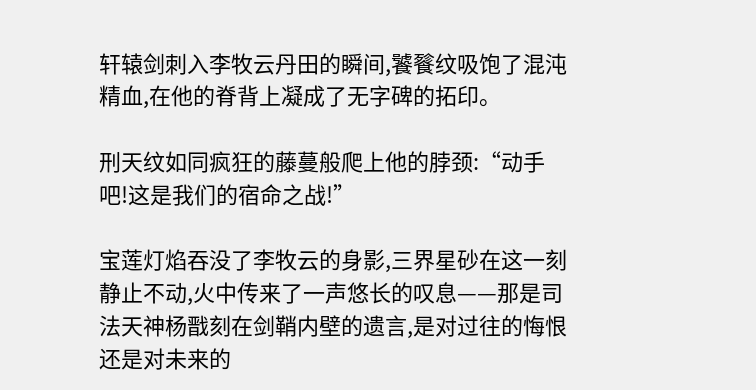轩辕剑刺入李牧云丹田的瞬间,饕餮纹吸饱了混沌精血,在他的脊背上凝成了无字碑的拓印。

刑天纹如同疯狂的藤蔓般爬上他的脖颈:“动手吧!这是我们的宿命之战!”

宝莲灯焰吞没了李牧云的身影,三界星砂在这一刻静止不动,火中传来了一声悠长的叹息——那是司法天神杨戬刻在剑鞘内壁的遗言,是对过往的悔恨还是对未来的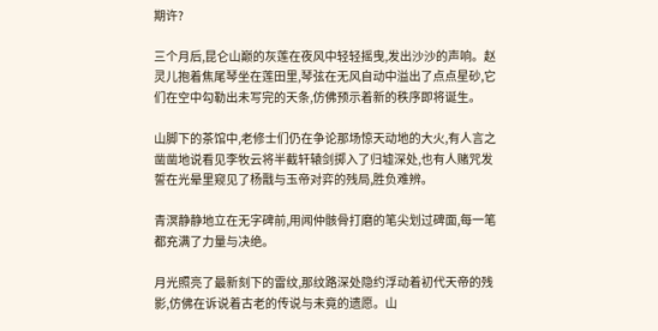期许?

三个月后,昆仑山巅的灰莲在夜风中轻轻摇曳,发出沙沙的声响。赵灵儿抱着焦尾琴坐在莲田里,琴弦在无风自动中溢出了点点星砂,它们在空中勾勒出未写完的天条,仿佛预示着新的秩序即将诞生。

山脚下的茶馆中,老修士们仍在争论那场惊天动地的大火,有人言之凿凿地说看见李牧云将半截轩辕剑掷入了归墟深处,也有人赌咒发誓在光晕里窥见了杨戬与玉帝对弈的残局,胜负难辨。

青溟静静地立在无字碑前,用闻仲骸骨打磨的笔尖划过碑面,每一笔都充满了力量与决绝。

月光照亮了最新刻下的雷纹,那纹路深处隐约浮动着初代天帝的残影,仿佛在诉说着古老的传说与未竟的遗愿。山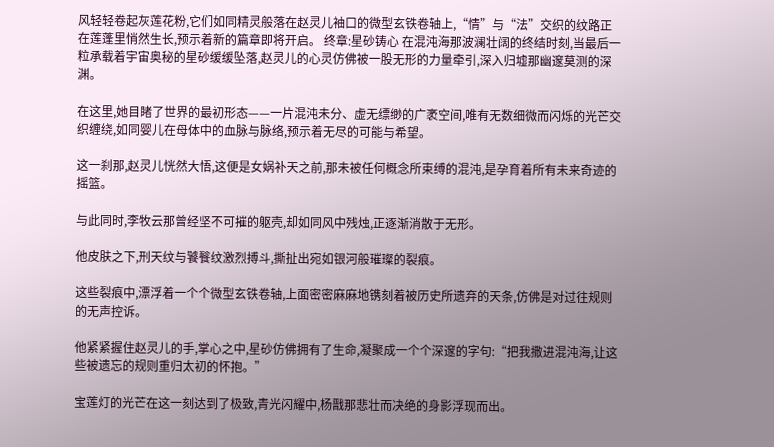风轻轻卷起灰莲花粉,它们如同精灵般落在赵灵儿袖口的微型玄铁卷轴上,“情”与“法”交织的纹路正在莲蓬里悄然生长,预示着新的篇章即将开启。 终章:星砂铸心 在混沌海那波澜壮阔的终结时刻,当最后一粒承载着宇宙奥秘的星砂缓缓坠落,赵灵儿的心灵仿佛被一股无形的力量牵引,深入归墟那幽邃莫测的深渊。

在这里,她目睹了世界的最初形态——一片混沌未分、虚无缥缈的广袤空间,唯有无数细微而闪烁的光芒交织缠绕,如同婴儿在母体中的血脉与脉络,预示着无尽的可能与希望。

这一刹那,赵灵儿恍然大悟,这便是女娲补天之前,那未被任何概念所束缚的混沌,是孕育着所有未来奇迹的摇篮。

与此同时,李牧云那曾经坚不可摧的躯壳,却如同风中残烛,正逐渐消散于无形。

他皮肤之下,刑天纹与饕餮纹激烈搏斗,撕扯出宛如银河般璀璨的裂痕。

这些裂痕中,漂浮着一个个微型玄铁卷轴,上面密密麻麻地镌刻着被历史所遗弃的天条,仿佛是对过往规则的无声控诉。

他紧紧握住赵灵儿的手,掌心之中,星砂仿佛拥有了生命,凝聚成一个个深邃的字句:“把我撒进混沌海,让这些被遗忘的规则重归太初的怀抱。”

宝莲灯的光芒在这一刻达到了极致,青光闪耀中,杨戬那悲壮而决绝的身影浮现而出。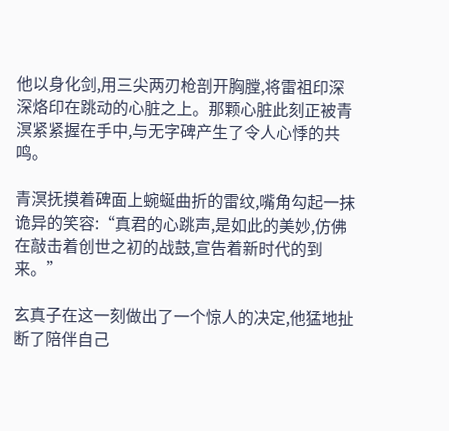他以身化剑,用三尖两刃枪剖开胸膛,将雷祖印深深烙印在跳动的心脏之上。那颗心脏此刻正被青溟紧紧握在手中,与无字碑产生了令人心悸的共鸣。

青溟抚摸着碑面上蜿蜒曲折的雷纹,嘴角勾起一抹诡异的笑容:“真君的心跳声,是如此的美妙,仿佛在敲击着创世之初的战鼓,宣告着新时代的到来。”

玄真子在这一刻做出了一个惊人的决定,他猛地扯断了陪伴自己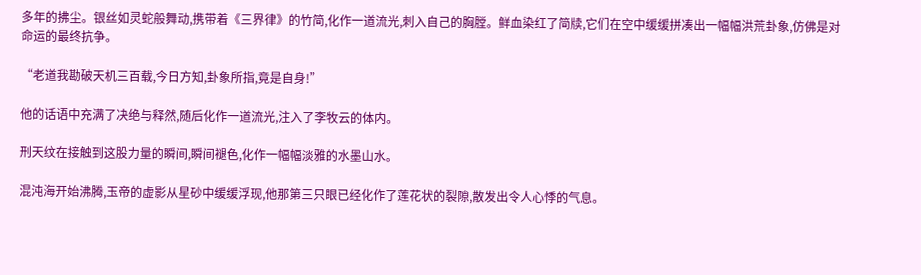多年的拂尘。银丝如灵蛇般舞动,携带着《三界律》的竹简,化作一道流光,刺入自己的胸膛。鲜血染红了简牍,它们在空中缓缓拼凑出一幅幅洪荒卦象,仿佛是对命运的最终抗争。

“老道我勘破天机三百载,今日方知,卦象所指,竟是自身!”

他的话语中充满了决绝与释然,随后化作一道流光,注入了李牧云的体内。

刑天纹在接触到这股力量的瞬间,瞬间褪色,化作一幅幅淡雅的水墨山水。

混沌海开始沸腾,玉帝的虚影从星砂中缓缓浮现,他那第三只眼已经化作了莲花状的裂隙,散发出令人心悸的气息。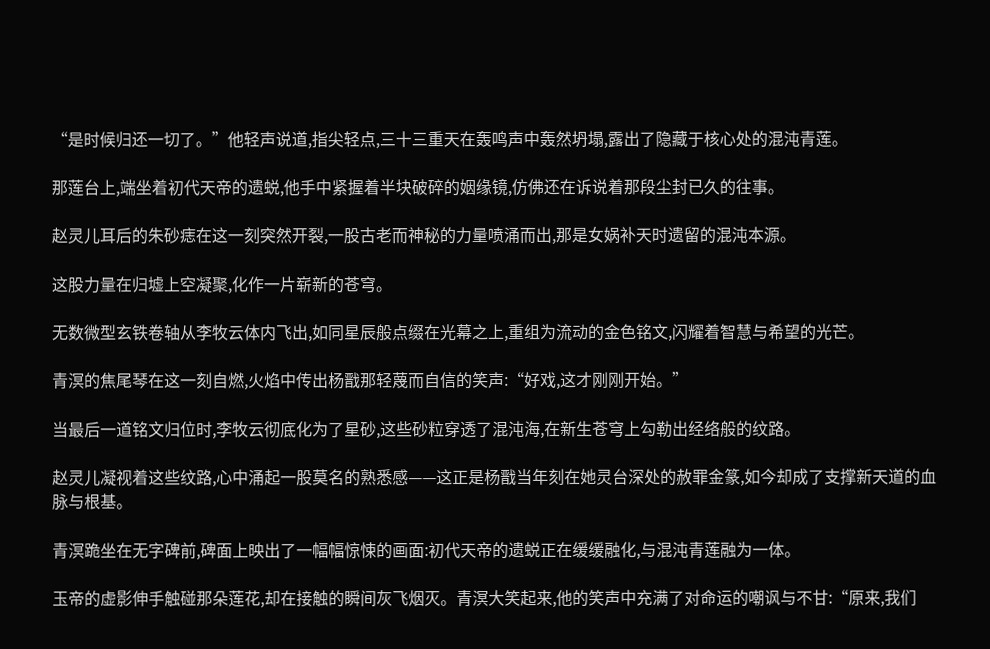“是时候归还一切了。”他轻声说道,指尖轻点,三十三重天在轰鸣声中轰然坍塌,露出了隐藏于核心处的混沌青莲。

那莲台上,端坐着初代天帝的遗蜕,他手中紧握着半块破碎的姻缘镜,仿佛还在诉说着那段尘封已久的往事。

赵灵儿耳后的朱砂痣在这一刻突然开裂,一股古老而神秘的力量喷涌而出,那是女娲补天时遗留的混沌本源。

这股力量在归墟上空凝聚,化作一片崭新的苍穹。

无数微型玄铁卷轴从李牧云体内飞出,如同星辰般点缀在光幕之上,重组为流动的金色铭文,闪耀着智慧与希望的光芒。

青溟的焦尾琴在这一刻自燃,火焰中传出杨戬那轻蔑而自信的笑声:“好戏,这才刚刚开始。”

当最后一道铭文归位时,李牧云彻底化为了星砂,这些砂粒穿透了混沌海,在新生苍穹上勾勒出经络般的纹路。

赵灵儿凝视着这些纹路,心中涌起一股莫名的熟悉感——这正是杨戬当年刻在她灵台深处的赦罪金篆,如今却成了支撑新天道的血脉与根基。

青溟跪坐在无字碑前,碑面上映出了一幅幅惊悚的画面:初代天帝的遗蜕正在缓缓融化,与混沌青莲融为一体。

玉帝的虚影伸手触碰那朵莲花,却在接触的瞬间灰飞烟灭。青溟大笑起来,他的笑声中充满了对命运的嘲讽与不甘:“原来,我们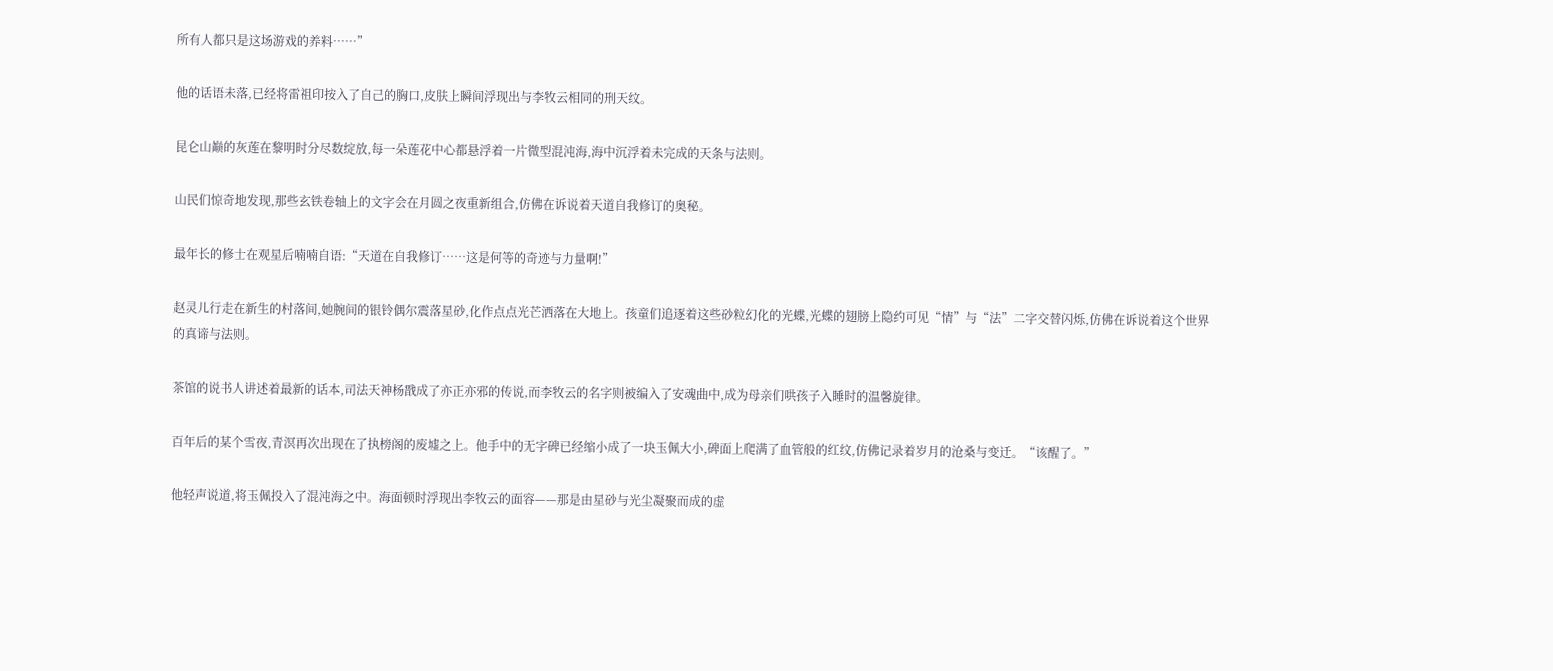所有人都只是这场游戏的养料……”

他的话语未落,已经将雷祖印按入了自己的胸口,皮肤上瞬间浮现出与李牧云相同的刑天纹。

昆仑山巅的灰莲在黎明时分尽数绽放,每一朵莲花中心都悬浮着一片微型混沌海,海中沉浮着未完成的天条与法则。

山民们惊奇地发现,那些玄铁卷轴上的文字会在月圆之夜重新组合,仿佛在诉说着天道自我修订的奥秘。

最年长的修士在观星后喃喃自语:“天道在自我修订……这是何等的奇迹与力量啊!”

赵灵儿行走在新生的村落间,她腕间的银铃偶尔震落星砂,化作点点光芒洒落在大地上。孩童们追逐着这些砂粒幻化的光蝶,光蝶的翅膀上隐约可见“情”与“法”二字交替闪烁,仿佛在诉说着这个世界的真谛与法则。

茶馆的说书人讲述着最新的话本,司法天神杨戬成了亦正亦邪的传说,而李牧云的名字则被编入了安魂曲中,成为母亲们哄孩子入睡时的温馨旋律。

百年后的某个雪夜,青溟再次出现在了执榜阁的废墟之上。他手中的无字碑已经缩小成了一块玉佩大小,碑面上爬满了血管般的红纹,仿佛记录着岁月的沧桑与变迁。“该醒了。”

他轻声说道,将玉佩投入了混沌海之中。海面顿时浮现出李牧云的面容——那是由星砂与光尘凝聚而成的虚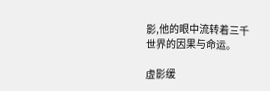影,他的眼中流转着三千世界的因果与命运。

虚影缓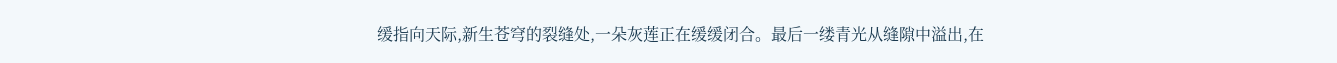缓指向天际,新生苍穹的裂缝处,一朵灰莲正在缓缓闭合。最后一缕青光从缝隙中溢出,在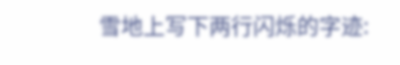雪地上写下两行闪烁的字迹: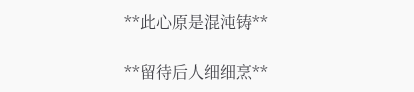**此心原是混沌铸**

**留待后人细细烹**